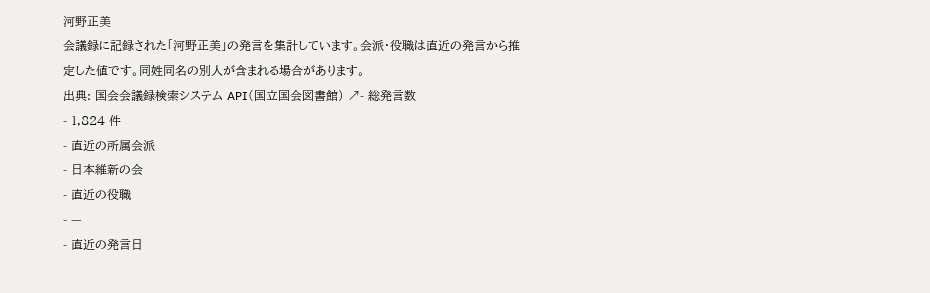河野正美
会議録に記録された「河野正美」の発言を集計しています。会派・役職は直近の発言から推定した値です。同姓同名の別人が含まれる場合があります。
出典: 国会会議録検索システム API(国立国会図書館) ↗- 総発言数
- 1,824 件
- 直近の所属会派
- 日本維新の会
- 直近の役職
- —
- 直近の発言日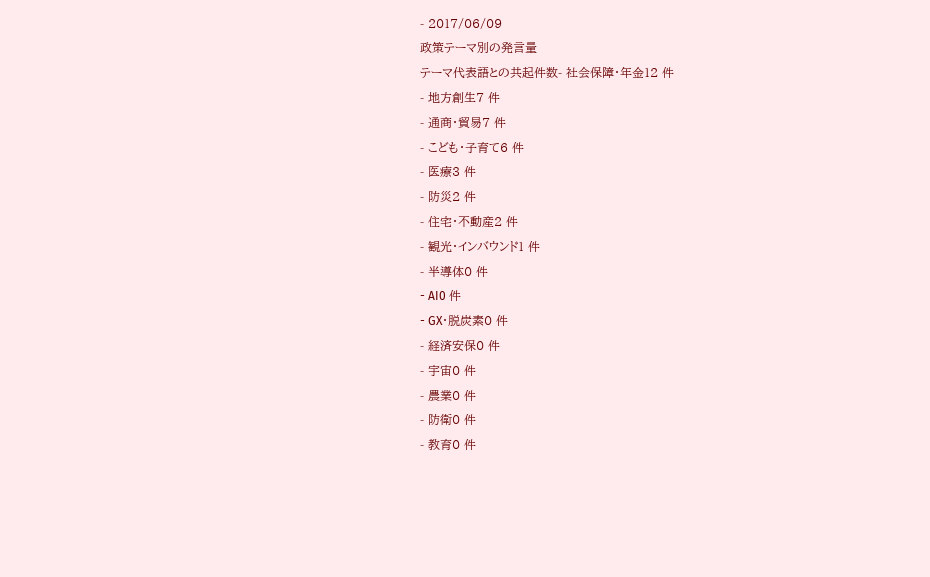- 2017/06/09
政策テーマ別の発言量
テーマ代表語との共起件数- 社会保障・年金12 件
- 地方創生7 件
- 通商・貿易7 件
- こども・子育て6 件
- 医療3 件
- 防災2 件
- 住宅・不動産2 件
- 観光・インバウンド1 件
- 半導体0 件
- AI0 件
- GX・脱炭素0 件
- 経済安保0 件
- 宇宙0 件
- 農業0 件
- 防衛0 件
- 教育0 件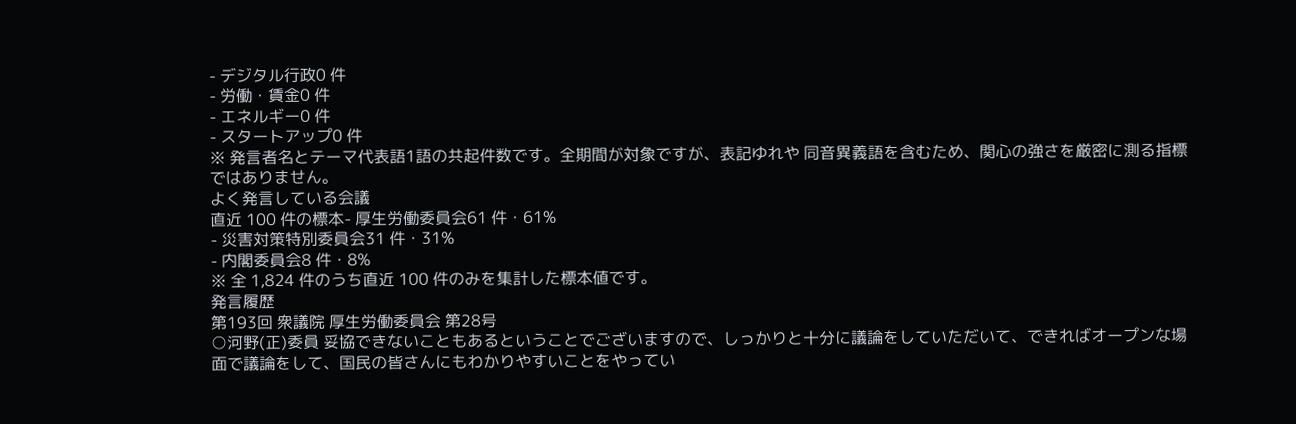- デジタル行政0 件
- 労働・賃金0 件
- エネルギー0 件
- スタートアップ0 件
※ 発言者名とテーマ代表語1語の共起件数です。全期間が対象ですが、表記ゆれや 同音異義語を含むため、関心の強さを厳密に測る指標ではありません。
よく発言している会議
直近 100 件の標本- 厚生労働委員会61 件・61%
- 災害対策特別委員会31 件・31%
- 内閣委員会8 件・8%
※ 全 1,824 件のうち直近 100 件のみを集計した標本値です。
発言履歴
第193回 衆議院 厚生労働委員会 第28号
○河野(正)委員 妥協できないこともあるということでございますので、しっかりと十分に議論をしていただいて、できればオープンな場面で議論をして、国民の皆さんにもわかりやすいことをやってい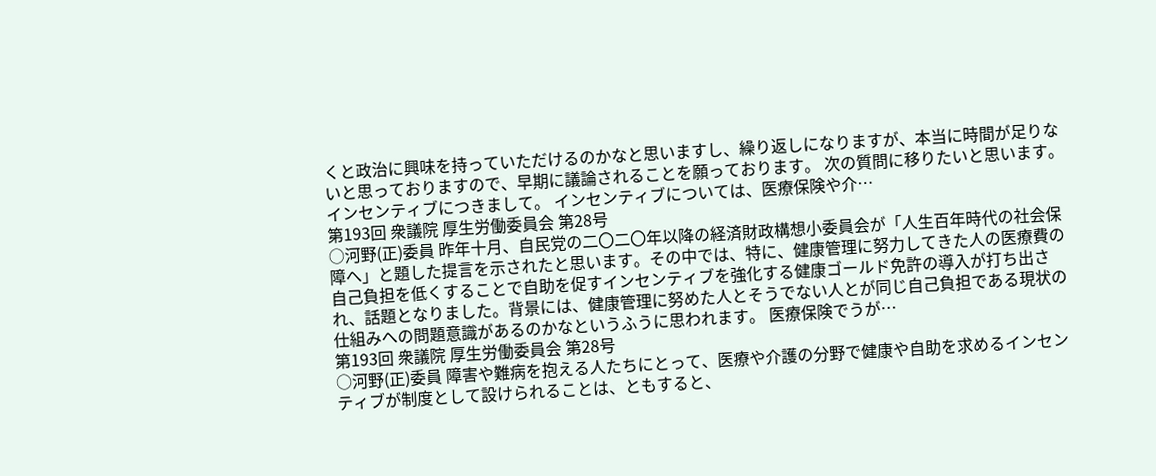くと政治に興味を持っていただけるのかなと思いますし、繰り返しになりますが、本当に時間が足りないと思っておりますので、早期に議論されることを願っております。 次の質問に移りたいと思います。 インセンティブにつきまして。 インセンティブについては、医療保険や介…
第193回 衆議院 厚生労働委員会 第28号
○河野(正)委員 昨年十月、自民党の二〇二〇年以降の経済財政構想小委員会が「人生百年時代の社会保障へ」と題した提言を示されたと思います。その中では、特に、健康管理に努力してきた人の医療費の自己負担を低くすることで自助を促すインセンティブを強化する健康ゴールド免許の導入が打ち出され、話題となりました。背景には、健康管理に努めた人とそうでない人とが同じ自己負担である現状の仕組みへの問題意識があるのかなというふうに思われます。 医療保険でうが…
第193回 衆議院 厚生労働委員会 第28号
○河野(正)委員 障害や難病を抱える人たちにとって、医療や介護の分野で健康や自助を求めるインセンティブが制度として設けられることは、ともすると、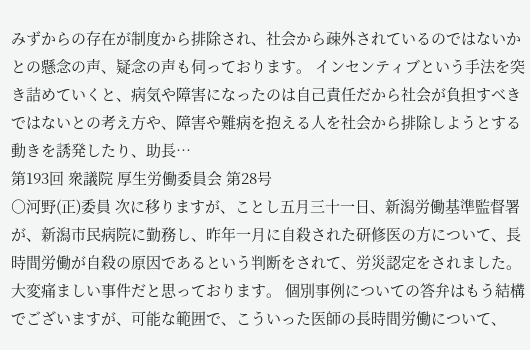みずからの存在が制度から排除され、社会から疎外されているのではないかとの懸念の声、疑念の声も伺っております。 インセンティブという手法を突き詰めていくと、病気や障害になったのは自己責任だから社会が負担すべきではないとの考え方や、障害や難病を抱える人を社会から排除しようとする動きを誘発したり、助長…
第193回 衆議院 厚生労働委員会 第28号
○河野(正)委員 次に移りますが、ことし五月三十一日、新潟労働基準監督署が、新潟市民病院に勤務し、昨年一月に自殺された研修医の方について、長時間労働が自殺の原因であるという判断をされて、労災認定をされました。大変痛ましい事件だと思っております。 個別事例についての答弁はもう結構でございますが、可能な範囲で、こういった医師の長時間労働について、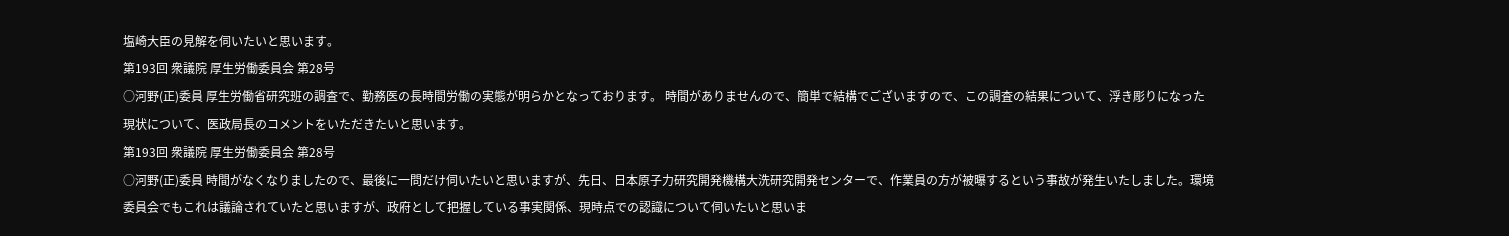塩崎大臣の見解を伺いたいと思います。
第193回 衆議院 厚生労働委員会 第28号
○河野(正)委員 厚生労働省研究班の調査で、勤務医の長時間労働の実態が明らかとなっております。 時間がありませんので、簡単で結構でございますので、この調査の結果について、浮き彫りになった現状について、医政局長のコメントをいただきたいと思います。
第193回 衆議院 厚生労働委員会 第28号
○河野(正)委員 時間がなくなりましたので、最後に一問だけ伺いたいと思いますが、先日、日本原子力研究開発機構大洗研究開発センターで、作業員の方が被曝するという事故が発生いたしました。環境委員会でもこれは議論されていたと思いますが、政府として把握している事実関係、現時点での認識について伺いたいと思いま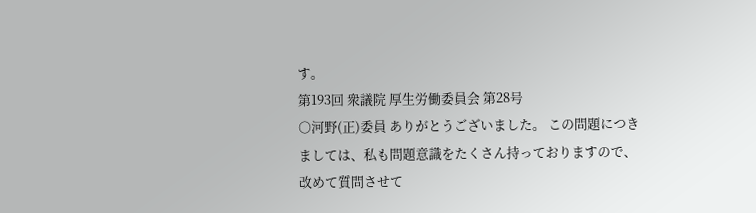す。
第193回 衆議院 厚生労働委員会 第28号
○河野(正)委員 ありがとうございました。 この問題につきましては、私も問題意識をたくさん持っておりますので、改めて質問させて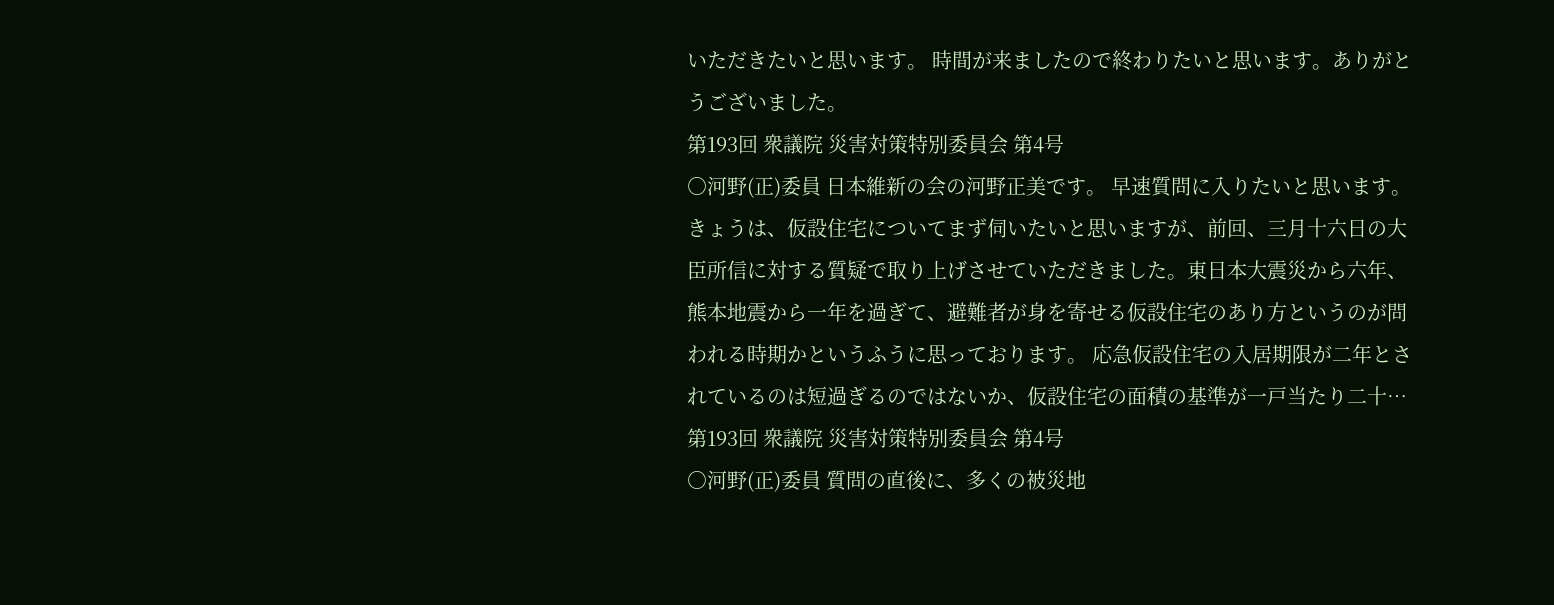いただきたいと思います。 時間が来ましたので終わりたいと思います。ありがとうございました。
第193回 衆議院 災害対策特別委員会 第4号
○河野(正)委員 日本維新の会の河野正美です。 早速質問に入りたいと思います。 きょうは、仮設住宅についてまず伺いたいと思いますが、前回、三月十六日の大臣所信に対する質疑で取り上げさせていただきました。東日本大震災から六年、熊本地震から一年を過ぎて、避難者が身を寄せる仮設住宅のあり方というのが問われる時期かというふうに思っております。 応急仮設住宅の入居期限が二年とされているのは短過ぎるのではないか、仮設住宅の面積の基準が一戸当たり二十…
第193回 衆議院 災害対策特別委員会 第4号
○河野(正)委員 質問の直後に、多くの被災地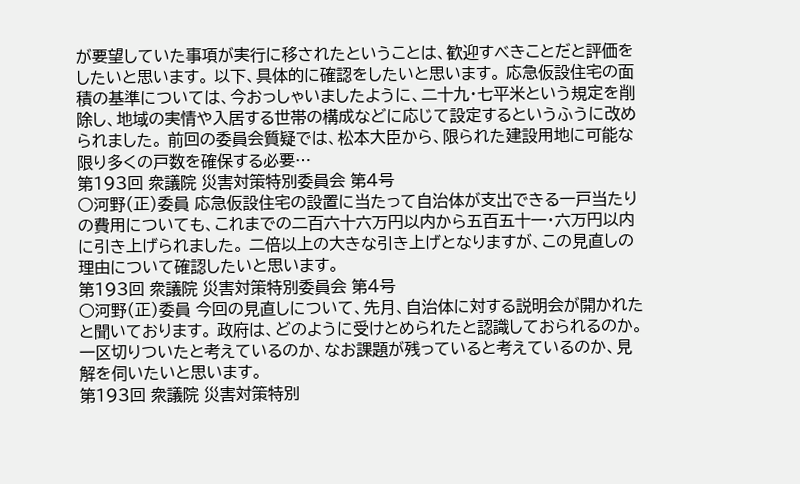が要望していた事項が実行に移されたということは、歓迎すべきことだと評価をしたいと思います。 以下、具体的に確認をしたいと思います。 応急仮設住宅の面積の基準については、今おっしゃいましたように、二十九・七平米という規定を削除し、地域の実情や入居する世帯の構成などに応じて設定するというふうに改められました。 前回の委員会質疑では、松本大臣から、限られた建設用地に可能な限り多くの戸数を確保する必要…
第193回 衆議院 災害対策特別委員会 第4号
○河野(正)委員 応急仮設住宅の設置に当たって自治体が支出できる一戸当たりの費用についても、これまでの二百六十六万円以内から五百五十一・六万円以内に引き上げられました。 二倍以上の大きな引き上げとなりますが、この見直しの理由について確認したいと思います。
第193回 衆議院 災害対策特別委員会 第4号
○河野(正)委員 今回の見直しについて、先月、自治体に対する説明会が開かれたと聞いております。 政府は、どのように受けとめられたと認識しておられるのか。一区切りついたと考えているのか、なお課題が残っていると考えているのか、見解を伺いたいと思います。
第193回 衆議院 災害対策特別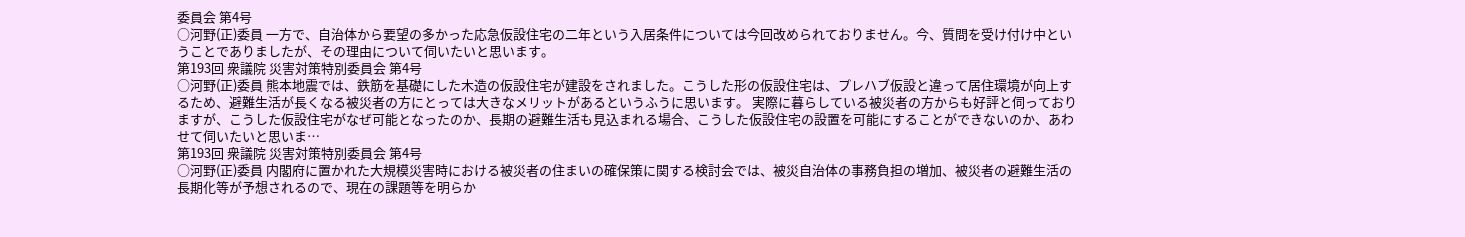委員会 第4号
○河野(正)委員 一方で、自治体から要望の多かった応急仮設住宅の二年という入居条件については今回改められておりません。今、質問を受け付け中ということでありましたが、その理由について伺いたいと思います。
第193回 衆議院 災害対策特別委員会 第4号
○河野(正)委員 熊本地震では、鉄筋を基礎にした木造の仮設住宅が建設をされました。こうした形の仮設住宅は、プレハブ仮設と違って居住環境が向上するため、避難生活が長くなる被災者の方にとっては大きなメリットがあるというふうに思います。 実際に暮らしている被災者の方からも好評と伺っておりますが、こうした仮設住宅がなぜ可能となったのか、長期の避難生活も見込まれる場合、こうした仮設住宅の設置を可能にすることができないのか、あわせて伺いたいと思いま…
第193回 衆議院 災害対策特別委員会 第4号
○河野(正)委員 内閣府に置かれた大規模災害時における被災者の住まいの確保策に関する検討会では、被災自治体の事務負担の増加、被災者の避難生活の長期化等が予想されるので、現在の課題等を明らか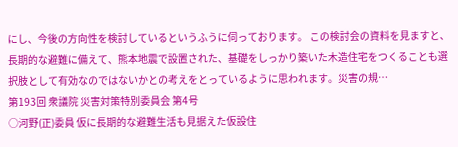にし、今後の方向性を検討しているというふうに伺っております。 この検討会の資料を見ますと、長期的な避難に備えて、熊本地震で設置された、基礎をしっかり築いた木造住宅をつくることも選択肢として有効なのではないかとの考えをとっているように思われます。災害の規…
第193回 衆議院 災害対策特別委員会 第4号
○河野(正)委員 仮に長期的な避難生活も見据えた仮設住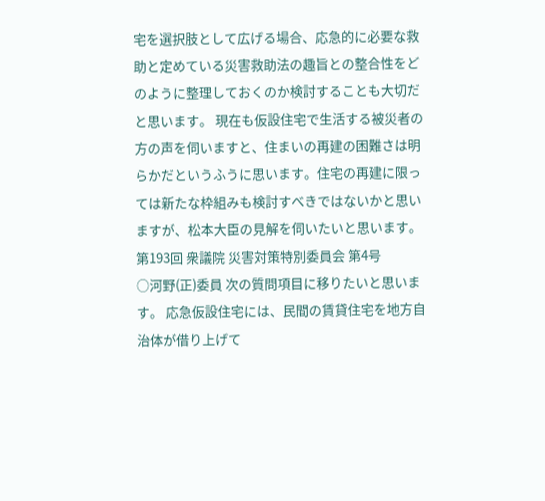宅を選択肢として広げる場合、応急的に必要な救助と定めている災害救助法の趣旨との整合性をどのように整理しておくのか検討することも大切だと思います。 現在も仮設住宅で生活する被災者の方の声を伺いますと、住まいの再建の困難さは明らかだというふうに思います。住宅の再建に限っては新たな枠組みも検討すべきではないかと思いますが、松本大臣の見解を伺いたいと思います。
第193回 衆議院 災害対策特別委員会 第4号
○河野(正)委員 次の質問項目に移りたいと思います。 応急仮設住宅には、民間の賃貸住宅を地方自治体が借り上げて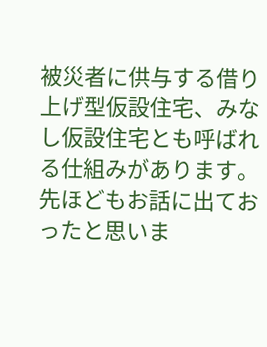被災者に供与する借り上げ型仮設住宅、みなし仮設住宅とも呼ばれる仕組みがあります。先ほどもお話に出ておったと思いま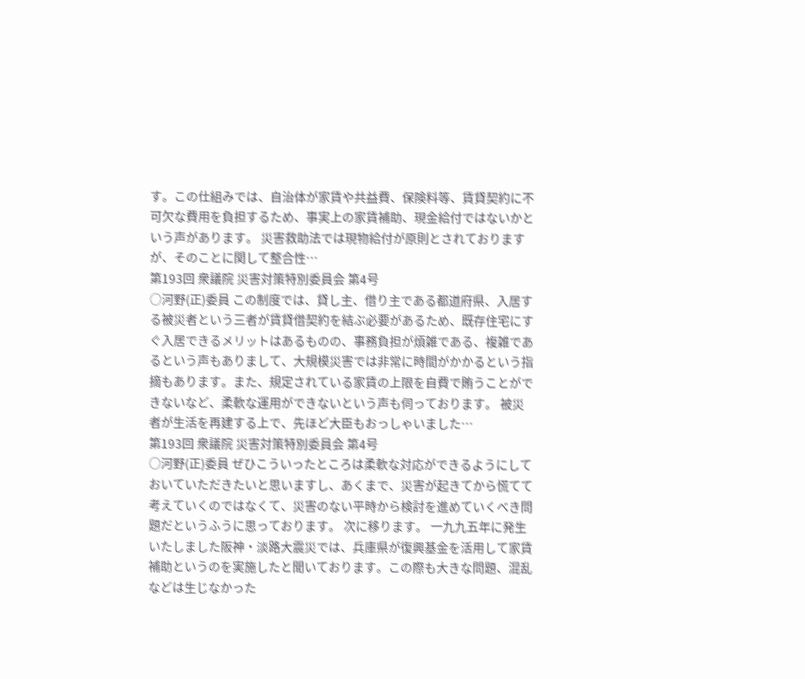す。この仕組みでは、自治体が家賃や共益費、保険料等、賃貸契約に不可欠な費用を負担するため、事実上の家賃補助、現金給付ではないかという声があります。 災害救助法では現物給付が原則とされておりますが、そのことに関して整合性…
第193回 衆議院 災害対策特別委員会 第4号
○河野(正)委員 この制度では、貸し主、借り主である都道府県、入居する被災者という三者が賃貸借契約を結ぶ必要があるため、既存住宅にすぐ入居できるメリットはあるものの、事務負担が煩雑である、複雑であるという声もありまして、大規模災害では非常に時間がかかるという指摘もあります。また、規定されている家賃の上限を自費で賄うことができないなど、柔軟な運用ができないという声も伺っております。 被災者が生活を再建する上で、先ほど大臣もおっしゃいました…
第193回 衆議院 災害対策特別委員会 第4号
○河野(正)委員 ぜひこういったところは柔軟な対応ができるようにしておいていただきたいと思いますし、あくまで、災害が起きてから慌てて考えていくのではなくて、災害のない平時から検討を進めていくべき問題だというふうに思っております。 次に移ります。 一九九五年に発生いたしました阪神・淡路大震災では、兵庫県が復興基金を活用して家賃補助というのを実施したと聞いております。この際も大きな問題、混乱などは生じなかった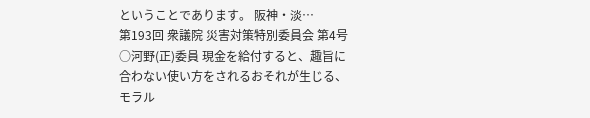ということであります。 阪神・淡…
第193回 衆議院 災害対策特別委員会 第4号
○河野(正)委員 現金を給付すると、趣旨に合わない使い方をされるおそれが生じる、モラル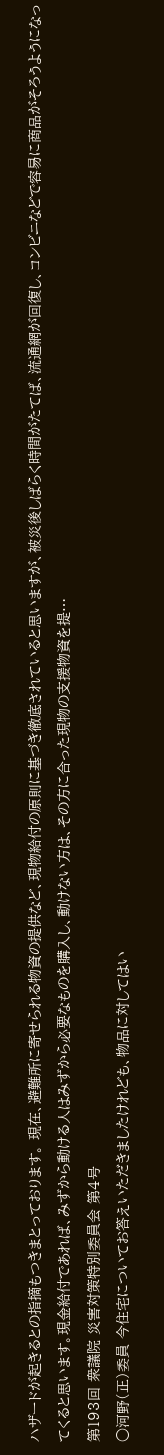ハザードが起きるとの指摘もつきまとっております。 現在、避難所に寄せられる物資の提供など、現物給付の原則に基づき徹底されていると思いますが、被災後しばらく時間がたてば、流通網が回復し、コンビニなどで容易に商品がそろうようになってくると思います。現金給付であれば、みずから動ける人はみずから必要なものを購入し、動けない方は、その方に合った現物の支援物資を提…
第193回 衆議院 災害対策特別委員会 第4号
○河野(正)委員 今住宅についてお答えいただきましたけれども、物品に対してはい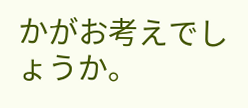かがお考えでしょうか。